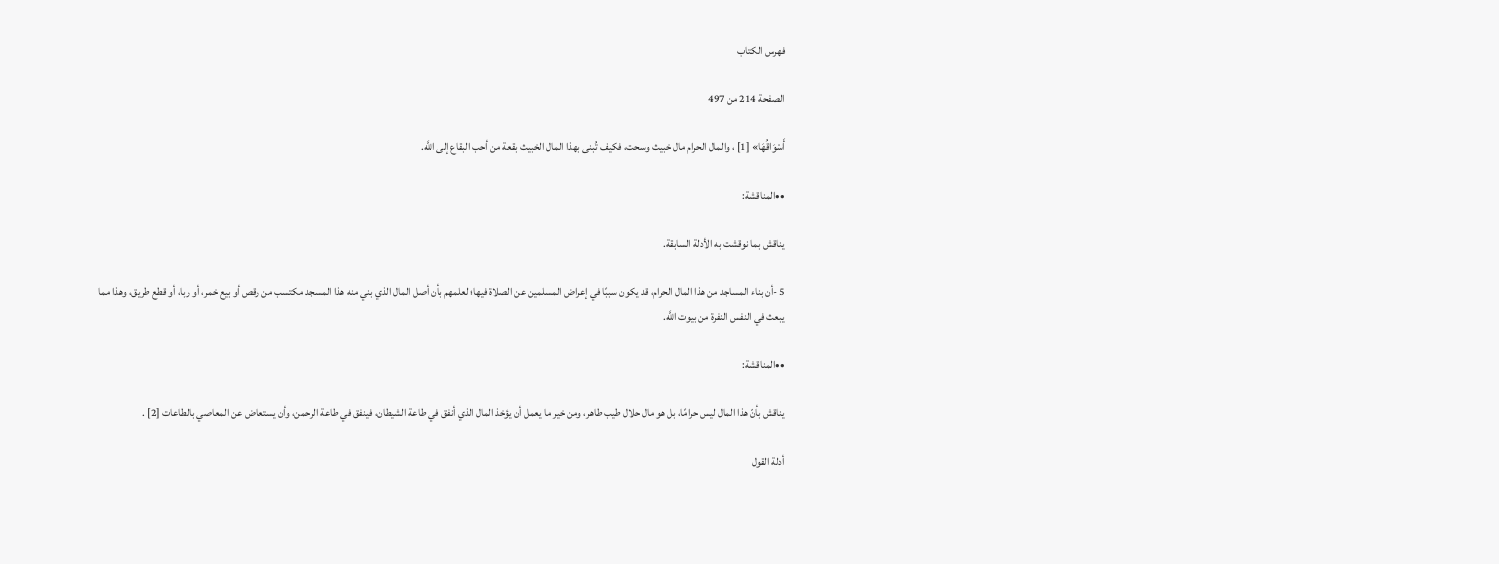فهرس الكتاب

الصفحة 214 من 497

أَسْوَاقُهَا» [1] ، والمال الحرام مال خبيث وسحت، فكيف تُبنى بهذا المال الخبيث بقعة من أحب البقاع إلى اللَّه.

••المناقشة:

يناقش بما نوقشت به الأدلة السابقة.

5 -أن بناء المساجد من هذا المال الحرام، قد يكون سببًا في إعراض المسلمين عن الصلاة فيها؛ لعلمهم بأن أصل المال الذي بني منه هذا المسجد مكتسب من رقص أو بيع خمر، أو ربا، أو قطع طريق، وهذا مما يبعث في النفس النفرة من بيوت اللَّه.

••المناقشة:

يناقش بأنّ هذا المال ليس حرامًا، بل هو مال حلال طيب طاهر، ومن خير ما يعمل أن يؤخذ المال الذي أنفق في طاعة الشيطان، فينفق في طاعة الرحمن، وأن يستعاض عن المعاصي بالطاعات [2] .

أدلة القول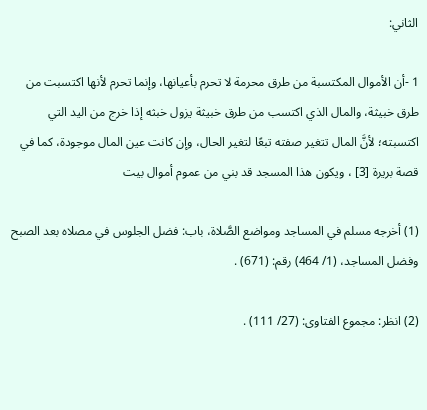الثاني:

1 -أن الأموال المكتسبة من طرق محرمة لا تحرم بأعيانها، وإنما تحرم لأنها اكتسبت من طرق خبيثة، والمال الذي اكتسب من طرق خبيثة يزول خبثه إذا خرج من اليد التي اكتسبته؛ لأنَّ المال تتغير صفته تبعًا لتغير الحال، وإن كانت عين المال موجودة، كما في قصة بريرة [3] ، ويكون هذا المسجد قد بني من عموم أموال بيت

(1) أخرجه مسلم في المساجد ومواضع الصَّلاة، باب: فضل الجلوس في مصلاه بعد الصبح وفضل المساجد، (1/ 464) رقم: (671) .

(2) انظر: مجموع الفتاوى: (27/ 111) .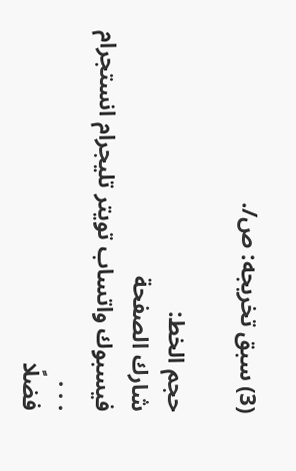(3) سبق تخريجه: ص/.

حجم الخط:
شارك الصفحة
فيسبوك واتساب تويتر تليجرام انستجرام
. . .
فضلًا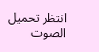انتظر تحميل الصوت